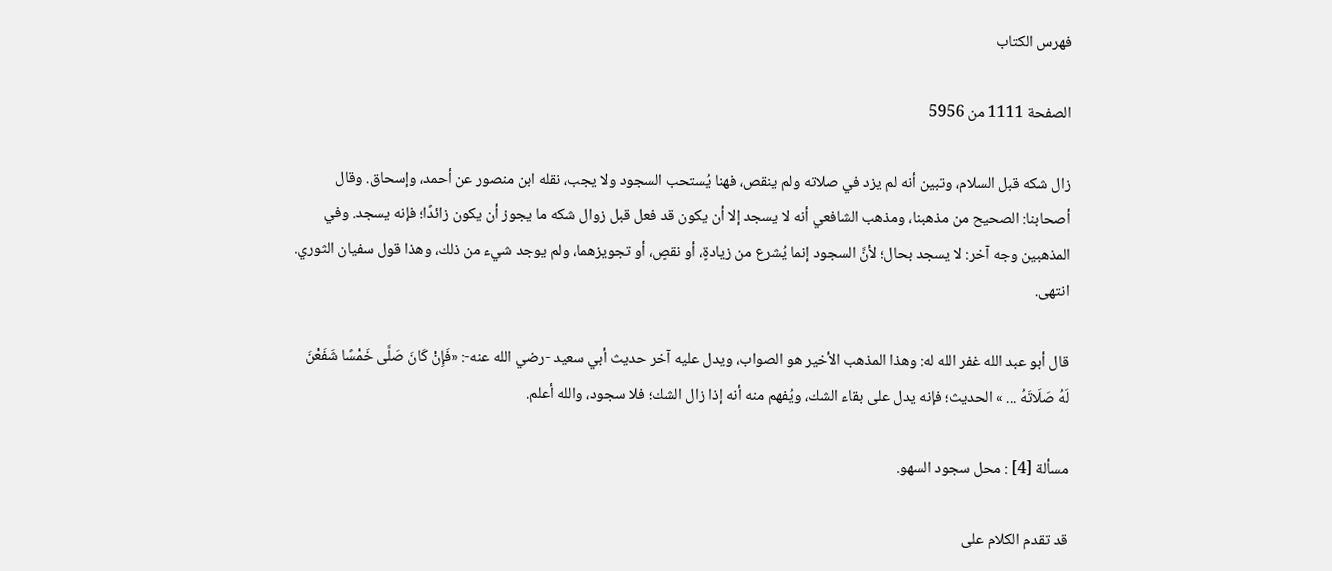فهرس الكتاب

الصفحة 1111 من 5956

زال شكه قبل السلام، وتبين أنه لم يزد في صلاته ولم ينقص، فهنا يُستحب السجود ولا يجب، نقله ابن منصور عن أحمد، وإسحاق. وقال أصحابنا: الصحيح من مذهبنا، ومذهب الشافعي أنه لا يسجد إلا أن يكون قد فعل قبل زوال شكه ما يجوز أن يكون زائدًا؛ فإنه يسجد. وفي المذهبين وجه آخر: لا يسجد بحال؛ لأنَّ السجود إنما يُشرع من زيادةٍ، أو نقصٍ، أو تجويزهما، ولم يوجد شيء من ذلك، وهذا قول سفيان الثوري. انتهى.

قال أبو عبد الله غفر الله له: وهذا المذهب الأخير هو الصواب، ويدل عليه آخر حديث أبي سعيد -رضي الله عنه-: «فَإِنْ كَانَ صَلَّى خَمْسًا شَفَعْنَ لَهُ صَلَاتَهُ ... » الحديث؛ فإنه يدل على بقاء الشك، ويُفهم منه أنه إذا زال الشك؛ فلا سجود، والله أعلم.

مسألة [4] : محل سجود السهو.

قد تقدم الكلام على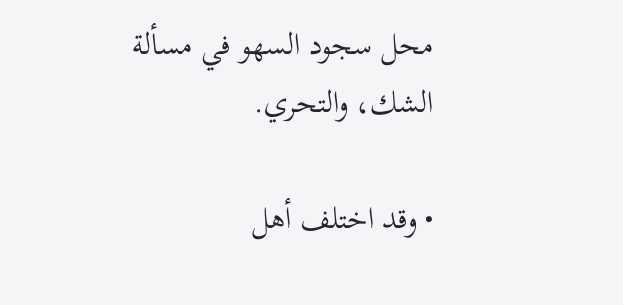محل سجود السهو في مسألة الشك، والتحري.

• وقد اختلف أهل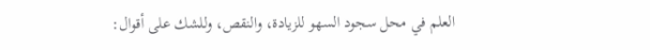العلم في محل سجود السهو للزيادة، والنقص، وللشك على أقوال: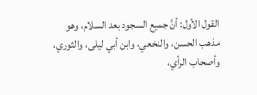القول الأول: أنَّ جميع السجود بعد السلام، وهو مذهب الحسن، والنخعي، وابن أبي ليلى، والثوري، وأصحاب الرأي،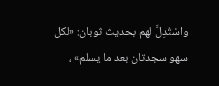واسْتُدِلَّ لهم بحديث ثوبان: «لكل سهو سجدتان بعد ما يسلم» ،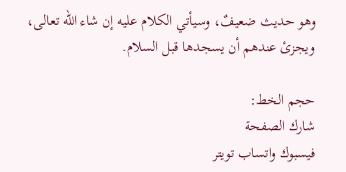وهو حديث ضعيفٌ، وسيأتي الكلام عليه إن شاء الله تعالى، ويجزئ عندهم أن يسجدها قبل السلام.

حجم الخط:
شارك الصفحة
فيسبوك واتساب تويتر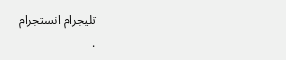تليجرام انستجرام
.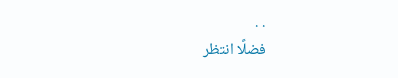. .
فضلًا انتظر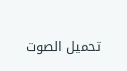تحميل الصوت